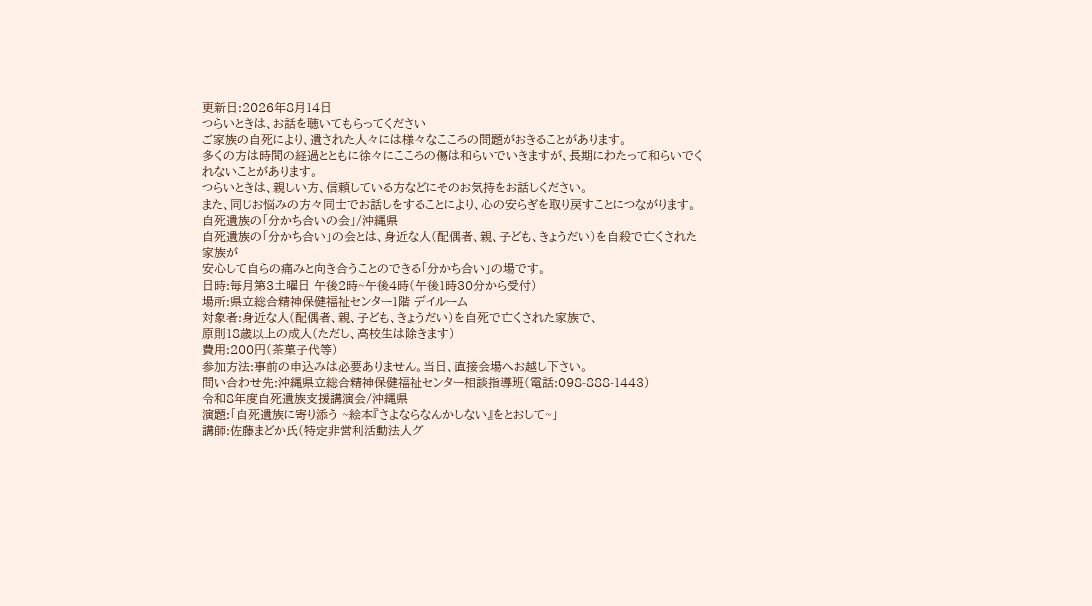更新日:2026年8月14日
つらいときは、お話を聴いてもらってください
ご家族の自死により、遺された人々には様々なこころの問題がおきることがあります。
多くの方は時間の経過とともに徐々にこころの傷は和らいでいきますが、長期にわたって和らいでくれないことがあります。
つらいときは、親しい方、信頼している方などにそのお気持をお話しください。
また、同じお悩みの方々同士でお話しをすることにより、心の安らぎを取り戻すことにつながります。
自死遺族の「分かち合いの会」/沖縄県
自死遺族の「分かち合い」の会とは、身近な人(配偶者、親、子ども、きょうだい)を自殺で亡くされた家族が
安心して自らの痛みと向き合うことのできる「分かち合い」の場です。
日時:毎月第3土曜日 午後2時~午後4時(午後1時30分から受付)
場所:県立総合精神保健福祉センター1階 デイルーム
対象者:身近な人(配偶者、親、子ども、きょうだい)を自死で亡くされた家族で、
原則18歳以上の成人(ただし、高校生は除きます)
費用:200円(茶菓子代等)
参加方法:事前の申込みは必要ありません。当日、直接会場へお越し下さい。
問い合わせ先:沖縄県立総合精神保健福祉センター相談指導班(電話:098-888-1443)
令和8年度自死遺族支援講演会/沖縄県
演題:「自死遺族に寄り添う ~絵本『さよならなんかしない』をとおして~」
講師:佐藤まどか氏(特定非営利活動法人グ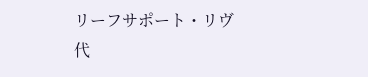リーフサポート・リヴ代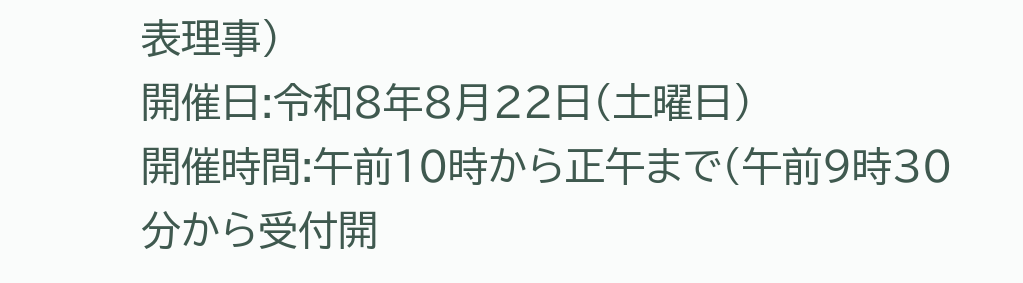表理事)
開催日:令和8年8月22日(土曜日)
開催時間:午前10時から正午まで(午前9時30分から受付開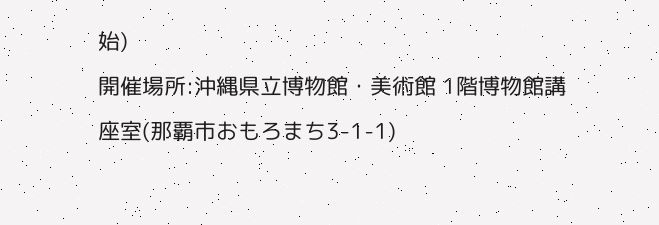始)
開催場所:沖縄県立博物館・美術館 1階博物館講座室(那覇市おもろまち3-1-1)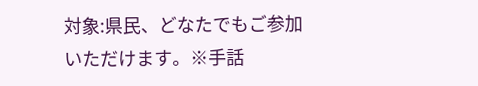対象:県民、どなたでもご参加いただけます。※手話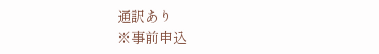通訳あり
※事前申込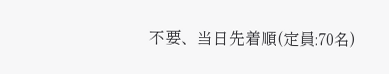不要、当日先着順(定員:70名)